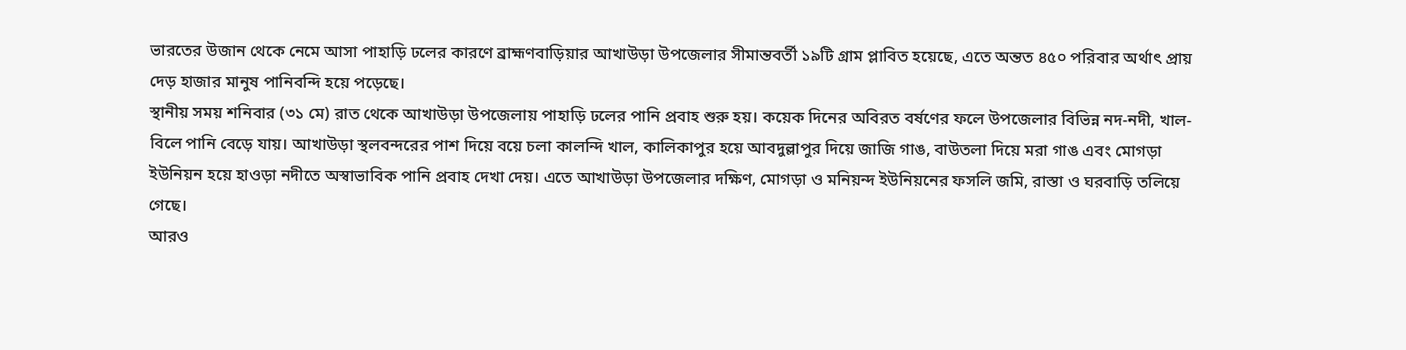ভারতের উজান থেকে নেমে আসা পাহাড়ি ঢলের কারণে ব্রাহ্মণবাড়িয়ার আখাউড়া উপজেলার সীমান্তবর্তী ১৯টি গ্রাম প্লাবিত হয়েছে, এতে অন্তত ৪৫০ পরিবার অর্থাৎ প্রায় দেড় হাজার মানুষ পানিবন্দি হয়ে পড়েছে।
স্থানীয় সময় শনিবার (৩১ মে) রাত থেকে আখাউড়া উপজেলায় পাহাড়ি ঢলের পানি প্রবাহ শুরু হয়। কয়েক দিনের অবিরত বর্ষণের ফলে উপজেলার বিভিন্ন নদ-নদী, খাল-বিলে পানি বেড়ে যায়। আখাউড়া স্থলবন্দরের পাশ দিয়ে বয়ে চলা কালন্দি খাল, কালিকাপুর হয়ে আবদুল্লাপুর দিয়ে জাজি গাঙ, বাউতলা দিয়ে মরা গাঙ এবং মোগড়া ইউনিয়ন হয়ে হাওড়া নদীতে অস্বাভাবিক পানি প্রবাহ দেখা দেয়। এতে আখাউড়া উপজেলার দক্ষিণ, মোগড়া ও মনিয়ন্দ ইউনিয়নের ফসলি জমি, রাস্তা ও ঘরবাড়ি তলিয়ে গেছে।
আরও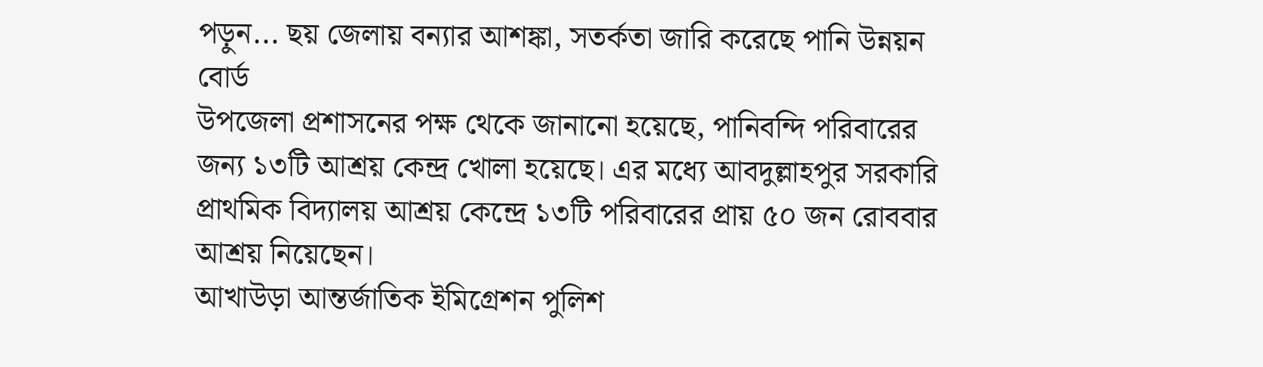পড়ুন... ছয় জেলায় বন্যার আশঙ্কা, সতর্কতা জারি করেছে পানি উন্নয়ন বোর্ড
উপজেলা প্রশাসনের পক্ষ থেকে জানানো হয়েছে, পানিবন্দি পরিবারের জন্য ১৩টি আশ্রয় কেন্দ্র খোলা হয়েছে। এর মধ্যে আবদুল্লাহপুর সরকারি প্রাথমিক বিদ্যালয় আশ্রয় কেন্দ্রে ১৩টি পরিবারের প্রায় ৫০ জন রোববার আশ্রয় নিয়েছেন।
আখাউড়া আন্তর্জাতিক ইমিগ্রেশন পুলিশ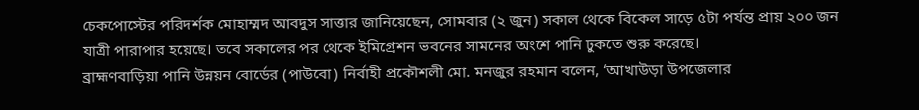চেকপোস্টের পরিদর্শক মোহাম্মদ আবদুস সাত্তার জানিয়েছেন, সোমবার (২ জুন) সকাল থেকে বিকেল সাড়ে ৫টা পর্যন্ত প্রায় ২০০ জন যাত্রী পারাপার হয়েছে। তবে সকালের পর থেকে ইমিগ্রেশন ভবনের সামনের অংশে পানি ঢুকতে শুরু করেছে।
ব্রাহ্মণবাড়িয়া পানি উন্নয়ন বোর্ডের (পাউবো) নির্বাহী প্রকৌশলী মো. মনজুর রহমান বলেন, ‘আখাউড়া উপজেলার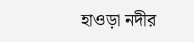হাওড়া নদীর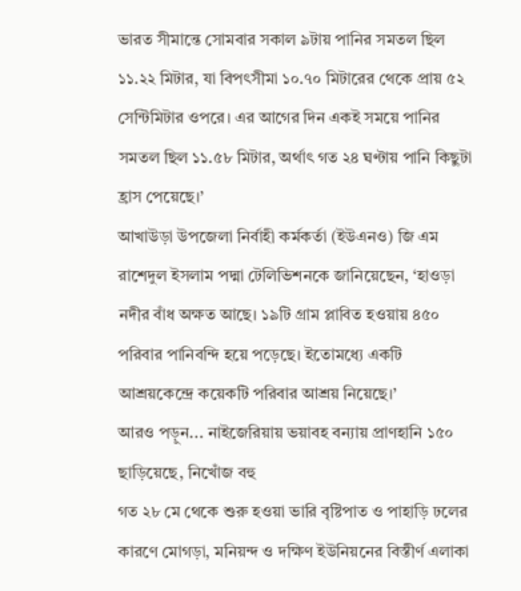ভারত সীমান্তে সোমবার সকাল ৯টায় পানির সমতল ছিল ১১.২২ মিটার, যা বিপৎসীমা ১০.৭০ মিটারের থেকে প্রায় ৫২ সেন্টিমিটার ওপরে। এর আগের দিন একই সময়ে পানির সমতল ছিল ১১.৫৮ মিটার, অর্থাৎ গত ২৪ ঘণ্টায় পানি কিছুটা হ্রাস পেয়েছে।’
আখাউড়া উপজেলা নির্বাহী কর্মকর্তা (ইউএনও) জি এম রাশেদুল ইসলাম পদ্মা টেলিভিশনকে জানিয়েছেন, ‘হাওড়া নদীর বাঁধ অক্ষত আছে। ১৯টি গ্রাম প্লাবিত হওয়ায় ৪৫০ পরিবার পানিবন্দি হয়ে পড়েছে। ইতোমধ্যে একটি আশ্রয়কেন্দ্রে কয়েকটি পরিবার আশ্রয় নিয়েছে।’
আরও পড়ুন... নাইজেরিয়ায় ভয়াবহ বন্যায় প্রাণহানি ১৫০ ছাড়িয়েছে, নিখোঁজ বহু
গত ২৮ মে থেকে শুরু হওয়া ভারি বৃষ্টিপাত ও পাহাড়ি ঢলের কারণে মোগড়া, মনিয়ন্দ ও দক্ষিণ ইউনিয়নের বিস্তীর্ণ এলাকা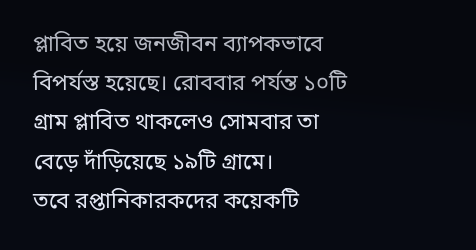প্লাবিত হয়ে জনজীবন ব্যাপকভাবে বিপর্যস্ত হয়েছে। রোববার পর্যন্ত ১০টি গ্রাম প্লাবিত থাকলেও সোমবার তা বেড়ে দাঁড়িয়েছে ১৯টি গ্রামে।
তবে রপ্তানিকারকদের কয়েকটি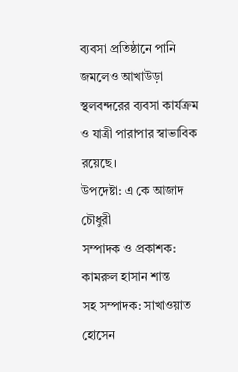ব্যবসা প্রতিষ্ঠানে পানি জমলেও আখাউড়া স্থলবন্দরের ব্যবসা কার্যক্রম ও যাত্রী পারাপার স্বাভাবিক রয়েছে।
উপদেষ্টা: এ কে আজাদ চৌধুরী
সম্পাদক ও প্রকাশক: কামরুল হাসান শান্ত
সহ সম্পাদক: সাখাওয়াত হোসেন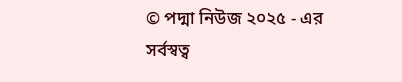© পদ্মা নিউজ ২০২৫ - এর সর্বস্বত্ব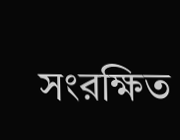সংরক্ষিত